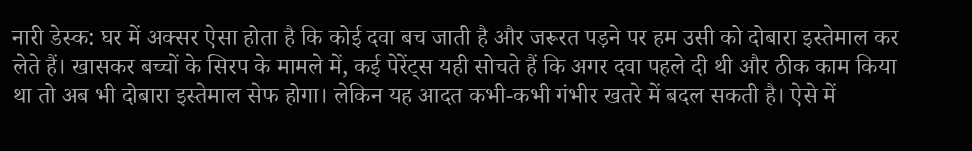नारी डेस्क: घर में अक्सर ऐसा होता है कि कोई दवा बच जाती है और जरूरत पड़ने पर हम उसी को दोबारा इस्तेमाल कर लेते हैं। खासकर बच्चों के सिरप के मामले में, कई पेरेंट्स यही सोचते हैं कि अगर दवा पहले दी थी और ठीक काम किया था तो अब भी दोबारा इस्तेमाल सेफ होगा। लेकिन यह आदत कभी-कभी गंभीर खतरे में बदल सकती है। ऐसे में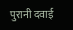पुरानी दवाई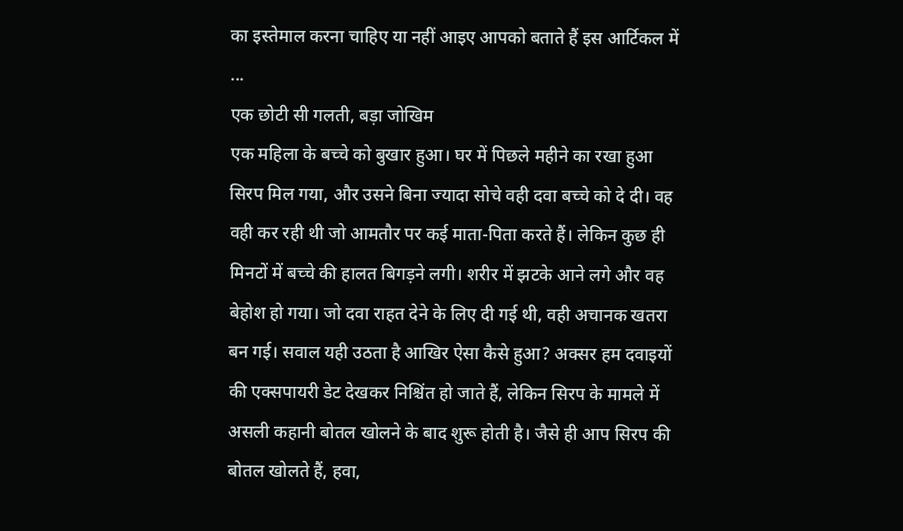का इस्तेमाल करना चाहिए या नहीं आइए आपको बताते हैं इस आर्टिकल में ...
एक छोटी सी गलती, बड़ा जोखिम
एक महिला के बच्चे को बुखार हुआ। घर में पिछले महीने का रखा हुआ सिरप मिल गया, और उसने बिना ज्यादा सोचे वही दवा बच्चे को दे दी। वह वही कर रही थी जो आमतौर पर कई माता-पिता करते हैं। लेकिन कुछ ही मिनटों में बच्चे की हालत बिगड़ने लगी। शरीर में झटके आने लगे और वह बेहोश हो गया। जो दवा राहत देने के लिए दी गई थी, वही अचानक खतरा बन गई। सवाल यही उठता है आखिर ऐसा कैसे हुआ? अक्सर हम दवाइयों की एक्सपायरी डेट देखकर निश्चिंत हो जाते हैं, लेकिन सिरप के मामले में असली कहानी बोतल खोलने के बाद शुरू होती है। जैसे ही आप सिरप की बोतल खोलते हैं, हवा,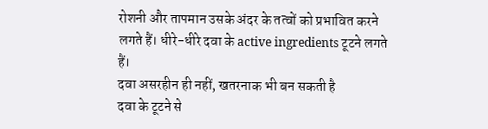रोशनी और तापमान उसके अंदर के तत्वों को प्रभावित करने लगते हैं। धीरे-धीरे दवा के active ingredients टूटने लगते हैं।
दवा असरहीन ही नहीं, खतरनाक भी बन सकती है
दवा के टूटने से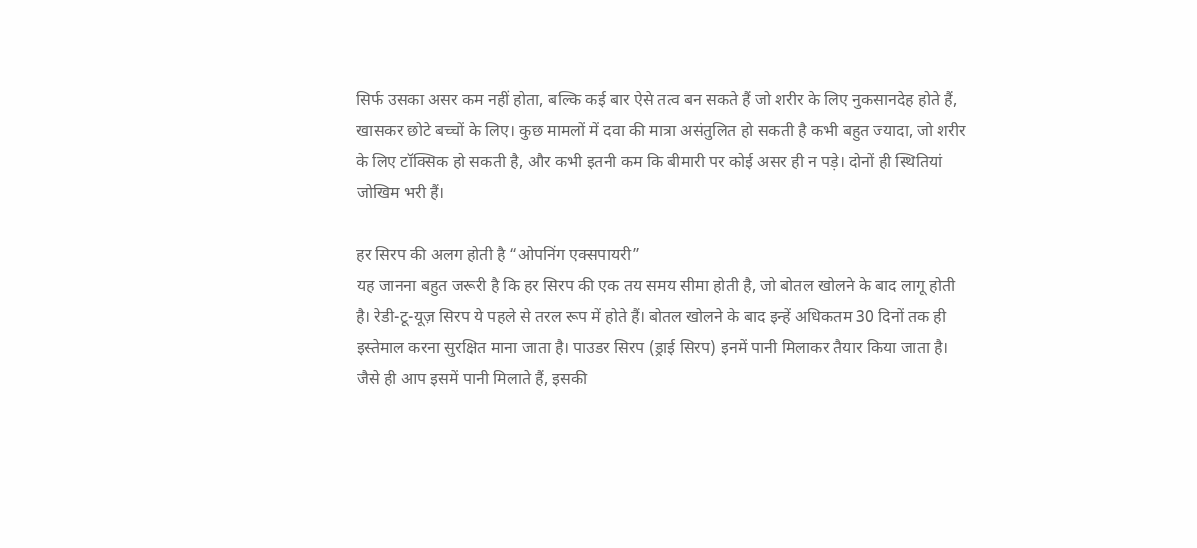सिर्फ उसका असर कम नहीं होता, बल्कि कई बार ऐसे तत्व बन सकते हैं जो शरीर के लिए नुकसानदेह होते हैं, खासकर छोटे बच्चों के लिए। कुछ मामलों में दवा की मात्रा असंतुलित हो सकती है कभी बहुत ज्यादा, जो शरीर के लिए टॉक्सिक हो सकती है, और कभी इतनी कम कि बीमारी पर कोई असर ही न पड़े। दोनों ही स्थितियां जोखिम भरी हैं।

हर सिरप की अलग होती है “ओपनिंग एक्सपायरी”
यह जानना बहुत जरूरी है कि हर सिरप की एक तय समय सीमा होती है, जो बोतल खोलने के बाद लागू होती है। रेडी-टू-यूज़ सिरप ये पहले से तरल रूप में होते हैं। बोतल खोलने के बाद इन्हें अधिकतम 30 दिनों तक ही इस्तेमाल करना सुरक्षित माना जाता है। पाउडर सिरप (ड्राई सिरप) इनमें पानी मिलाकर तैयार किया जाता है। जैसे ही आप इसमें पानी मिलाते हैं, इसकी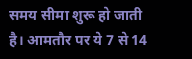समय सीमा शुरू हो जाती है। आमतौर पर ये 7 से 14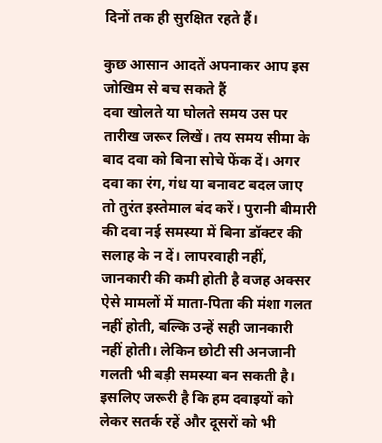दिनों तक ही सुरक्षित रहते हैं।

कुछ आसान आदतें अपनाकर आप इस जोखिम से बच सकते हैं
दवा खोलते या घोलते समय उस पर तारीख जरूर लिखें। तय समय सीमा के बाद दवा को बिना सोचे फेंक दें। अगर दवा का रंग, गंध या बनावट बदल जाए तो तुरंत इस्तेमाल बंद करें। पुरानी बीमारी की दवा नई समस्या में बिना डॉक्टर की सलाह के न दें। लापरवाही नहीं, जानकारी की कमी होती है वजह अक्सर ऐसे मामलों में माता-पिता की मंशा गलत नहीं होती, बल्कि उन्हें सही जानकारी नहीं होती। लेकिन छोटी सी अनजानी गलती भी बड़ी समस्या बन सकती है। इसलिए जरूरी है कि हम दवाइयों को लेकर सतर्क रहें और दूसरों को भी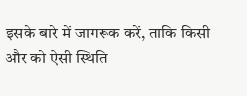इसके बारे में जागरूक करें, ताकि किसी और को ऐसी स्थिति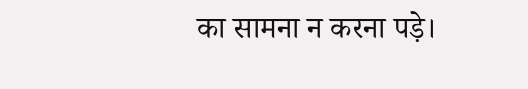का सामना न करना पड़े।